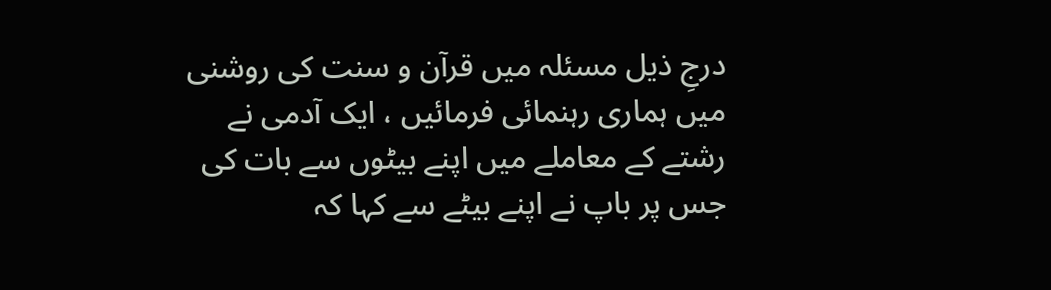درجِ ذیل مسئلہ میں قرآن و سنت کی روشنی میں ہماری رہنمائی فرمائیں ، ایک آدمی نے رشتے کے معاملے میں اپنے بیٹوں سے بات کی جس پر باپ نے اپنے بیٹے سے کہا کہ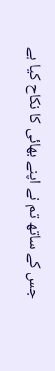جس کے ساتھ تم نے اپنے بھائی کا نکاح کیا ہے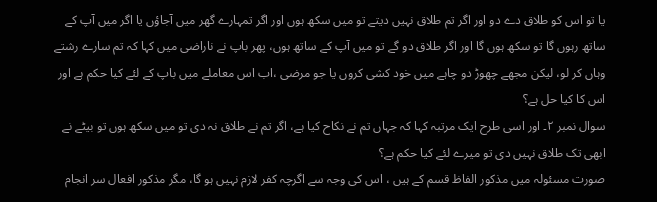یا تو اس کو طلاق دے دو اور اگر تم طلاق نہیں دیتے تو میں سکھ ہوں اور اگر تمہارے گھر میں آجاؤں یا اگر میں آپ کے ساتھ رہوں گا تو سکھ ہوں گا اور اگر طلاق دو گے تو میں آپ کے ساتھ ہوں، پھر باپ نے ناراضی میں کہا کہ تم سارے رشتے وہاں کر لو، لیکن مجھے چھوڑ دو چاہے میں خود کشی کروں یا جو مرضی ،اب اس معاملے میں باپ کے لئے کیا حکم ہے اور اس کا کیا حل ہے؟
سوال نمبر ۲۔ اور اسی طرح ایک مرتبہ کہا کہ جہاں تم نے نکاح کیا ہے، اگر تم نے طلاق نہ دی تو میں سکھ ہوں تو بیٹے نے ابھی تک طلاق نہیں دی تو میرے لئے کیا حکم ہے؟
صورت مسئولہ میں مذکور الفاظ قسم کے ہیں ، اس کی وجہ سے اگرچہ کفر لازم نہیں ہو گا، مگر مذکور افعال سر انجام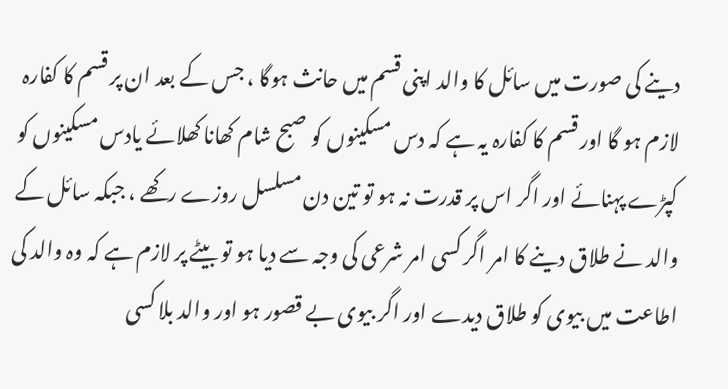دینے کی صورت میں سائل کا والد اپنی قسم میں حانث ہوگا ، جس کے بعد ان پر قسم کا کفارہ لازم ہو گا اور قسم کا کفارہ یہ ہے کہ دس مسکینوں کو صبح شام کھانا کھلائے یادس مسکینوں کو کپڑے پہنائے اور اگر اس پر قدرت نہ ہو تو تین دن مسلسل روزے رکھے ، جبکہ سائل کے والد نے طلاق دینے کا امر اگر کسی امر شرعی کی وجہ سے دیا ہو تو بیٹے پر لازم ہے کہ وہ والد کی اطاعت میں بیوی کو طلاق دیدے اور اگر بیوی بے قصور ہو اور والد بلا کسی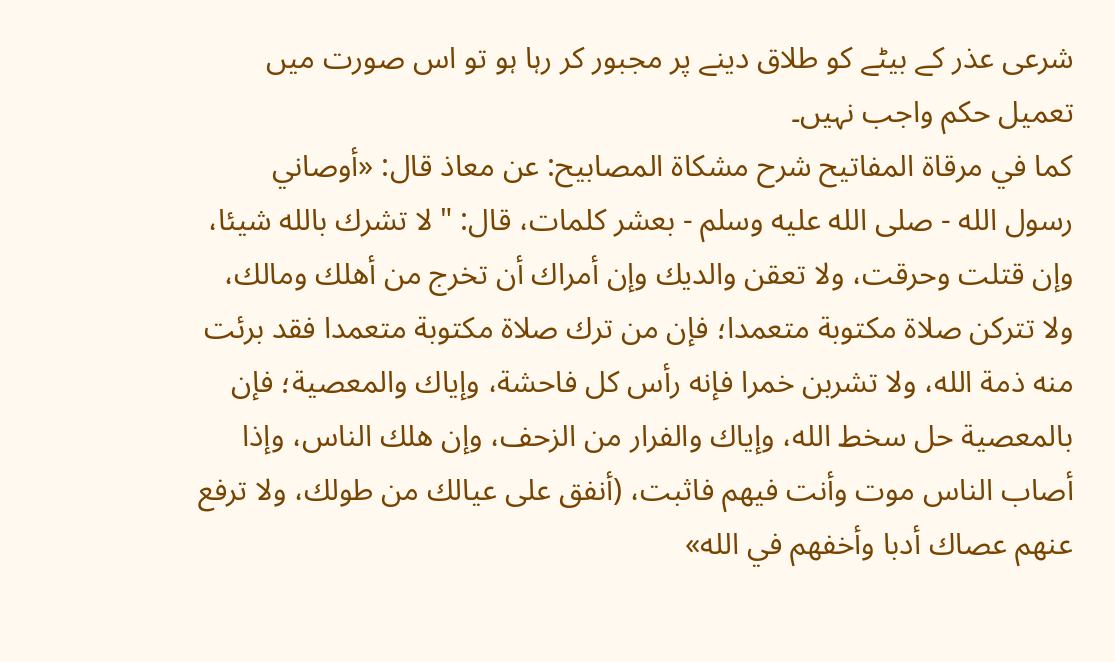شرعی عذر کے بیٹے کو طلاق دینے پر مجبور کر رہا ہو تو اس صورت میں تعمیل حکم واجب نہیں۔
كما في مرقاة المفاتيح شرح مشكاة المصابيح: عن معاذ قال: «أوصاني رسول الله - صلى الله عليه وسلم - بعشر كلمات، قال: " لا تشرك بالله شيئا، وإن قتلت وحرقت، ولا تعقن والديك وإن أمراك أن تخرج من أهلك ومالك، ولا تتركن صلاة مكتوبة متعمدا؛ فإن من ترك صلاة مكتوبة متعمدا فقد برئت منه ذمة الله، ولا تشربن خمرا فإنه رأس كل فاحشة، وإياك والمعصية؛ فإن بالمعصية حل سخط الله، وإياك والفرار من الزحف، وإن هلك الناس، وإذا أصاب الناس موت وأنت فيهم فاثبت، (أنفق على عيالك من طولك، ولا ترفع عنهم عصاك أدبا وأخفهم في الله»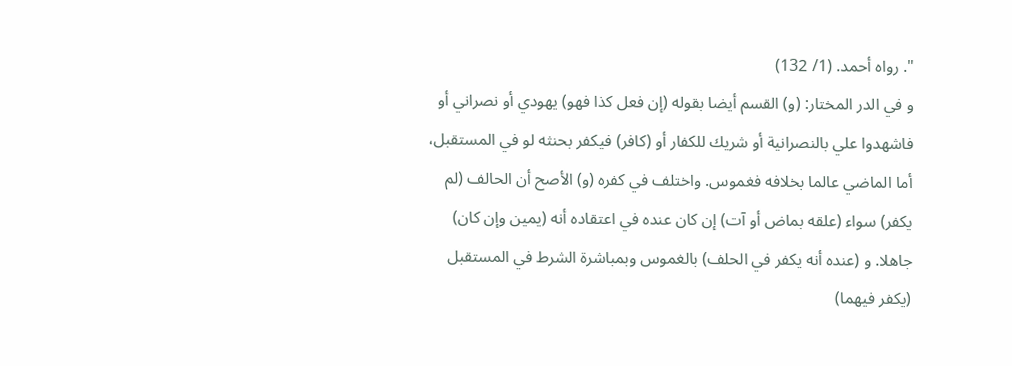". رواه أحمد. (1/ 132)
و في الدر المختار: (و) القسم أيضا بقوله (إن فعل كذا فهو) يهودي أو نصراني أو فاشهدوا علي بالنصرانية أو شريك للكفار أو (كافر) فيكفر بحنثه لو في المستقبل، أما الماضي عالما بخلافه فغموس. واختلف في كفره (و) الأصح أن الحالف (لم يكفر) سواء (علقه بماض أو آت) إن كان عنده في اعتقاده أنه (يمين وإن كان) جاهلا. و (عنده أنه يكفر في الحلف) بالغموس وبمباشرة الشرط في المستقبل (يكفر فيهما)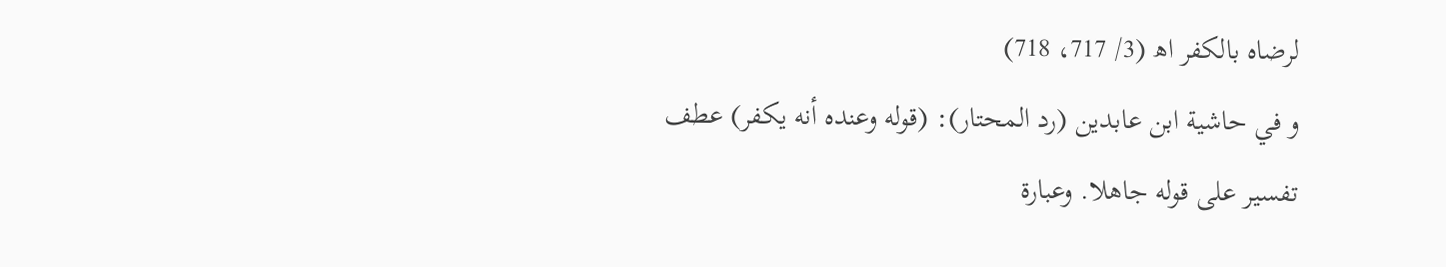لرضاه بالكفر اھ (3/ 717، 718)
و في حاشية ابن عابدين (رد المحتار): (قوله وعنده أنه يكفر) عطف تفسير على قوله جاهلا. وعبارة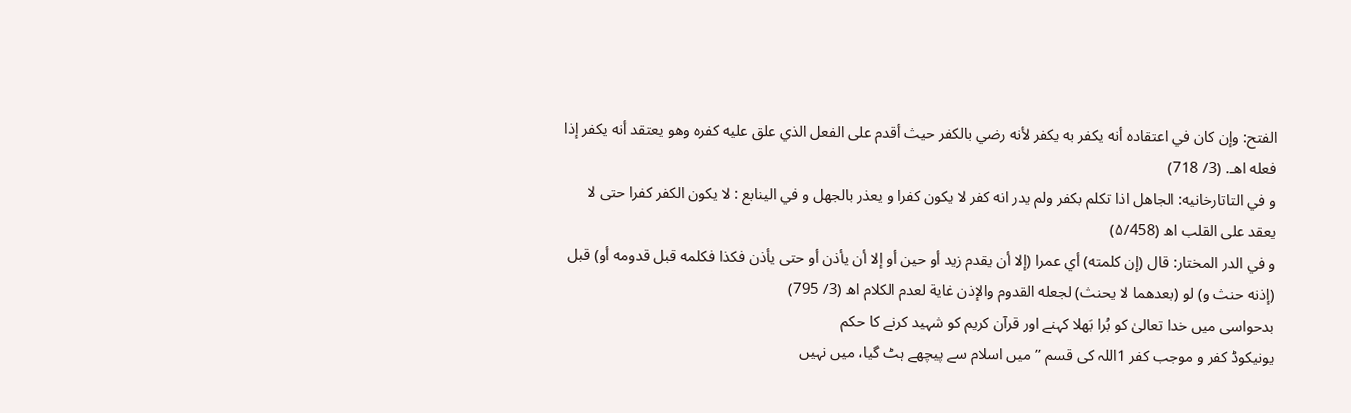الفتح: وإن كان في اعتقاده أنه يكفر به يكفر لأنه رضي بالكفر حيث أقدم على الفعل الذي علق عليه كفره وهو يعتقد أنه يكفر إذا فعله اهـ. (3/ 718)
و في التاتارخانيه: الجاهل اذا تكلم بكفر ولم يدر انه كفر لا يكون كفرا و یعذر بالجهل و في الينابع : لا يكون الكفر كفرا حتى لا يعقد على القلب اھ (۵/458)
و في الدر المختار: قال (إن كلمته) أي عمرا (إلا أن يقدم زيد أو حين أو إلا أن يأذن أو حتى يأذن فكذا فكلمه قبل قدومه أو) قبل (إذنه حنث و) لو (بعدهما لا يحنث) لجعله القدوم والإذن غاية لعدم الكلام اھ (3/ 795)
بدحواسی میں خدا تعالیٰ کو بُرا بَھلا کہنے اور قرآن کریم کو شہید کرنے کا حکم
یونیکوڈ کفر و موجب کفر 1اللہ کی قسم ’’میں اسلام سے پیچھے ہٹ گیا، میں نہیں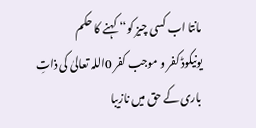مانتا اب کسی چیز کو‘‘ کہنے کا حکم
یونیکوڈ کفر و موجب کفر 0اللہ تعالیٰ کی ذاتِ باری کے حق میں نازیبا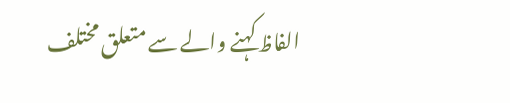الفاظ کہنے والے سے متعلق مختلف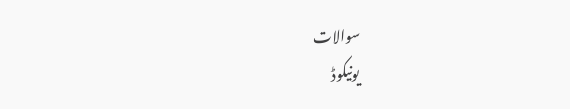سوالات
یونیکوڈ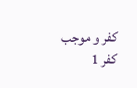کفر و موجب کفر 1